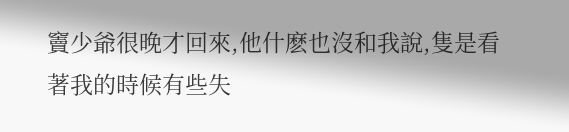竇少爺很晚才回來,他什麽也沒和我說,隻是看著我的時候有些失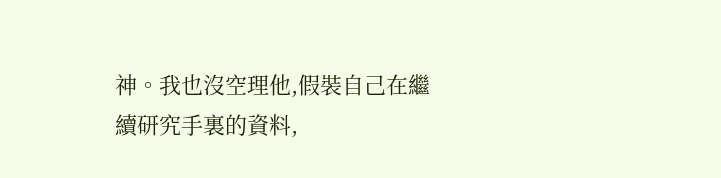神。我也沒空理他,假裝自己在繼續研究手裏的資料,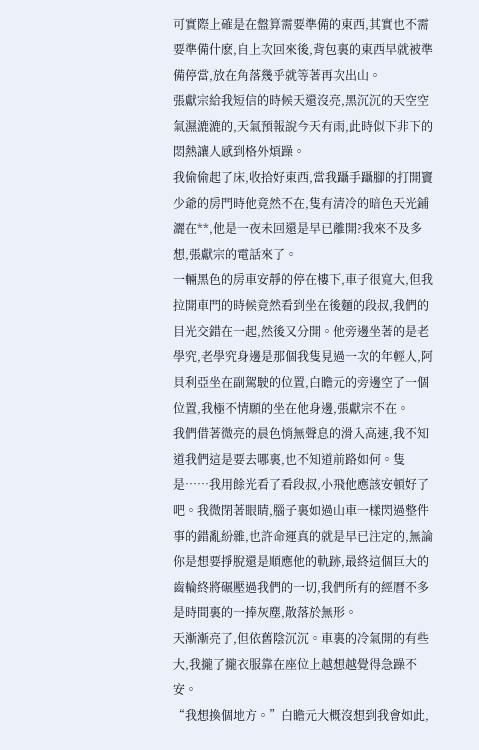可實際上確是在盤算需要準備的東西,其實也不需要準備什麽,自上次回來後,背包裏的東西早就被準備停當,放在角落幾乎就等著再次出山。
張獻宗給我短信的時候天還沒亮,黑沉沉的天空空氣濕漉漉的,天氣預報說今天有雨,此時似下非下的悶熱讓人感到格外煩躁。
我偷偷起了床,收拾好東西,當我躡手躡腳的打開竇少爺的房門時他竟然不在,隻有清冷的暗色天光鋪灑在**,他是一夜未回還是早已離開?我來不及多想,張獻宗的電話來了。
一輛黑色的房車安靜的停在樓下,車子很寬大,但我拉開車門的時候竟然看到坐在後麵的段叔,我們的目光交錯在一起,然後又分開。他旁邊坐著的是老學究,老學究身邊是那個我隻見過一次的年輕人,阿貝利亞坐在副駕駛的位置,白瞻元的旁邊空了一個位置,我極不情願的坐在他身邊,張獻宗不在。
我們借著微亮的晨色悄無聲息的滑入高速,我不知道我們這是要去哪裏,也不知道前路如何。隻是……我用餘光看了看段叔,小飛他應該安頓好了吧。我微閉著眼睛,腦子裏如過山車一樣閃過整件事的錯亂紛雜,也許命運真的就是早已注定的,無論你是想要掙脫還是順應他的軌跡,最終這個巨大的齒輪終將碾壓過我們的一切,我們所有的經曆不多是時間裏的一捧灰塵,散落於無形。
天漸漸亮了,但依舊陰沉沉。車裏的冷氣開的有些大,我攏了攏衣服靠在座位上越想越覺得急躁不安。
“我想換個地方。”白瞻元大概沒想到我會如此,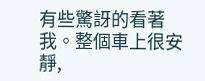有些驚訝的看著我。整個車上很安靜,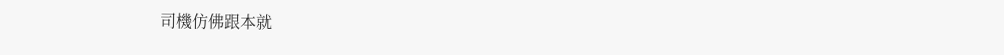司機仿佛跟本就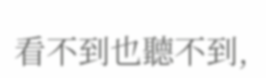看不到也聽不到,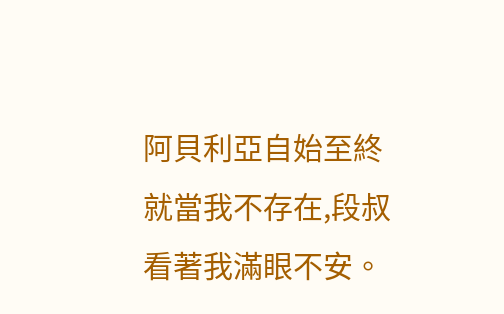阿貝利亞自始至終就當我不存在,段叔看著我滿眼不安。